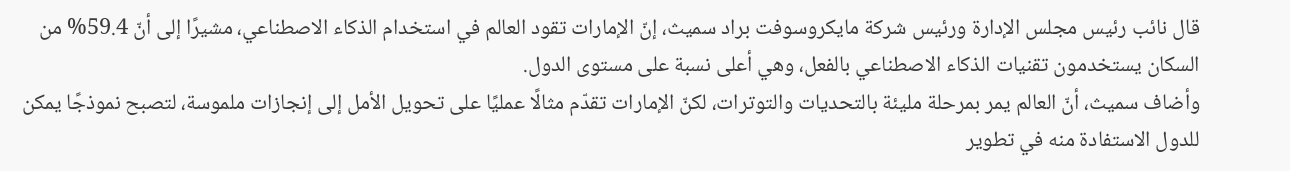قال نائب رئيس مجلس الإدارة ورئيس شركة مايكروسوفت براد سميث، إنّ الإمارات تقود العالم في استخدام الذكاء الاصطناعي، مشيرًا إلى أنّ 59.4% من السكان يستخدمون تقنيات الذكاء الاصطناعي بالفعل، وهي أعلى نسبة على مستوى الدول.
وأضاف سميث، أنّ العالم يمر بمرحلة مليئة بالتحديات والتوترات، لكنّ الإمارات تقدّم مثالًا عمليًا على تحويل الأمل إلى إنجازات ملموسة، لتصبح نموذجًا يمكن للدول الاستفادة منه في تطوير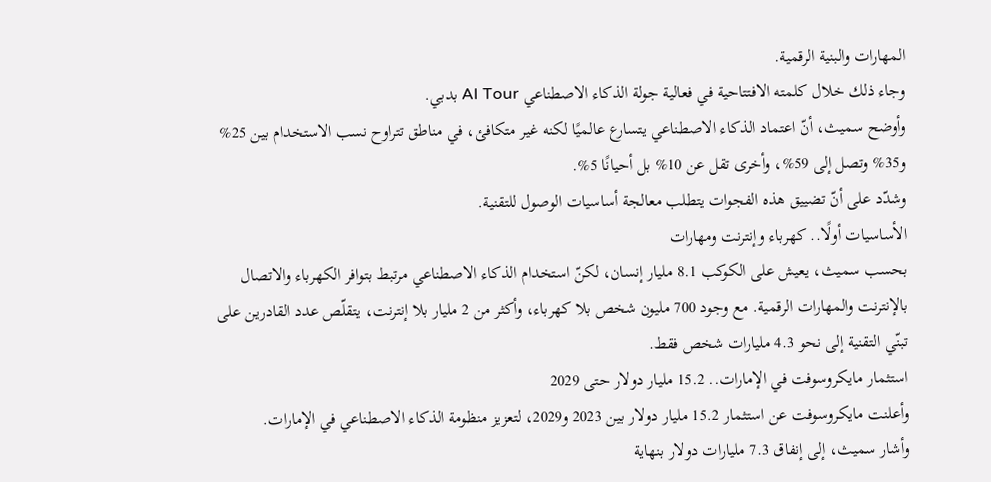المهارات والبنية الرقمية.
وجاء ذلك خلال كلمته الافتتاحية في فعالية جولة الذكاء الاصطناعي AI Tour بدبي.
وأوضح سميث، أنّ اعتماد الذكاء الاصطناعي يتسارع عالميًا لكنه غير متكافئ، في مناطق تتراوح نسب الاستخدام بين 25% و35% وتصل إلى 59%، وأخرى تقل عن 10% بل أحيانًا 5%.
وشدّد على أنّ تضييق هذه الفجوات يتطلب معالجة أساسيات الوصول للتقنية.
الأساسيات أولًا.. كهرباء وإنترنت ومهارات
بحسب سميث، يعيش على الكوكب 8.1 مليار إنسان، لكنّ استخدام الذكاء الاصطناعي مرتبط بتوافر الكهرباء والاتصال بالإنترنت والمهارات الرقمية. مع وجود 700 مليون شخص بلا كهرباء، وأكثر من 2 مليار بلا إنترنت، يتقلّص عدد القادرين على تبنّي التقنية إلى نحو 4.3 مليارات شخص فقط.
استثمار مايكروسوفت في الإمارات.. 15.2 مليار دولار حتى 2029
وأعلنت مايكروسوفت عن استثمار 15.2 مليار دولار بين 2023 و2029، لتعزيز منظومة الذكاء الاصطناعي في الإمارات.
وأشار سميث، إلى إنفاق 7.3 مليارات دولار بنهاية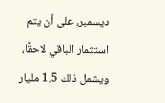ديسمبر، على أن يتم استثمار الباقي لاحقًا، ويشمل ذلك 1.5 مليار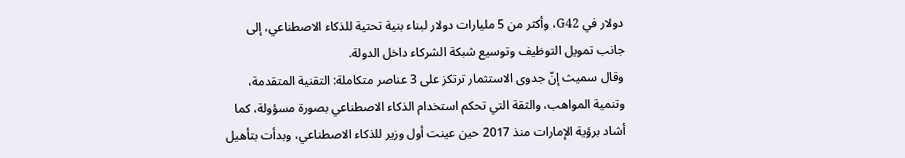دولار في G42، وأكثر من 5 مليارات دولار لبناء بنية تحتية للذكاء الاصطناعي، إلى جانب تمويل التوظيف وتوسيع شبكة الشركاء داخل الدولة.
وقال سميث إنّ جدوى الاستثمار ترتكز على 3 عناصر متكاملة: التقنية المتقدمة، وتنمية المواهب، والثقة التي تحكم استخدام الذكاء الاصطناعي بصورة مسؤولة، كما أشاد برؤية الإمارات منذ 2017 حين عينت أول وزير للذكاء الاصطناعي، وبدأت بتأهيل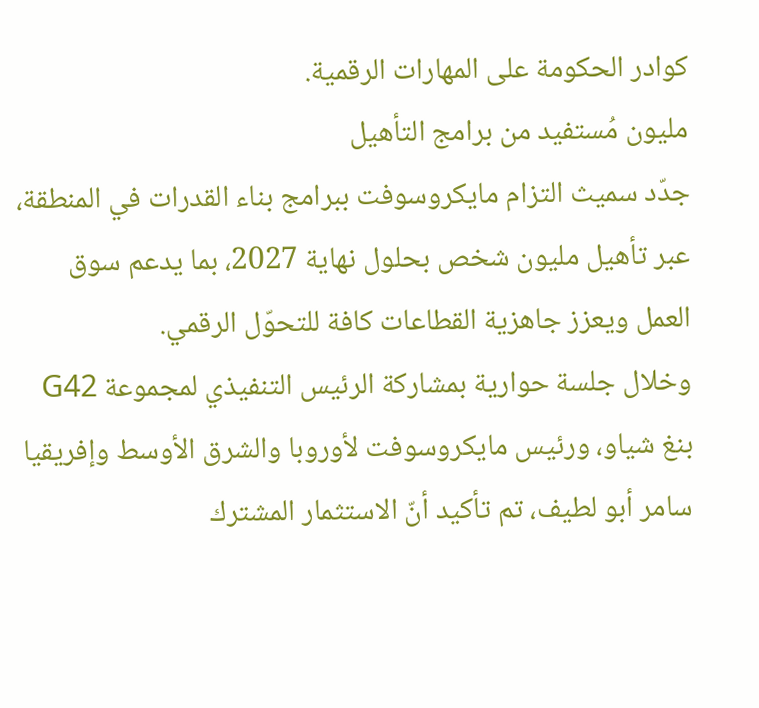كوادر الحكومة على المهارات الرقمية.
مليون مُستفيد من برامج التأهيل
جدّد سميث التزام مايكروسوفت ببرامج بناء القدرات في المنطقة، عبر تأهيل مليون شخص بحلول نهاية 2027، بما يدعم سوق العمل ويعزز جاهزية القطاعات كافة للتحوّل الرقمي.
وخلال جلسة حوارية بمشاركة الرئيس التنفيذي لمجموعة G42 بنغ شياو، ورئيس مايكروسوفت لأوروبا والشرق الأوسط وإفريقيا سامر أبو لطيف، تم تأكيد أنّ الاستثمار المشترك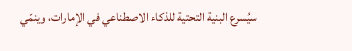سيُسرع البنية التحتية للذكاء الاصطناعي في الإمارات، وينمّي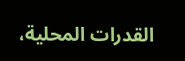القدرات المحلية،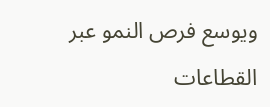ويوسع فرص النمو عبر القطاعات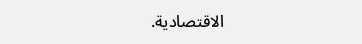الاقتصادية.